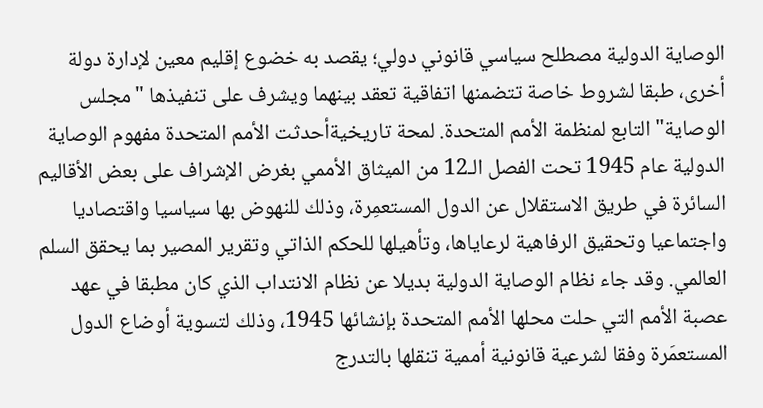الوصاية الدولية مصطلح سياسي قانوني دولي؛ يقصد به خضوع إقليم معين لإدارة دولة أخرى، طبقا لشروط خاصة تتضمنها اتفاقية تعقد بينهما ويشرف على تنفيذها "مجلس الوصاية" التابع لمنظمة الأمم المتحدة. لمحة تاريخيةأحدثت الأمم المتحدة مفهوم الوصاية الدولية عام 1945 تحت الفصل الـ12 من الميثاق الأممي بغرض الإشراف على بعض الأقاليم السائرة في طريق الاستقلال عن الدول المستعمِرة، وذلك للنهوض بها سياسيا واقتصاديا واجتماعيا وتحقيق الرفاهية لرعاياها، وتأهيلها للحكم الذاتي وتقرير المصير بما يحقق السلم العالمي. وقد جاء نظام الوصاية الدولية بديلا عن نظام الانتداب الذي كان مطبقا في عهد عصبة الأمم التي حلت محلها الأمم المتحدة بإنشائها 1945، وذلك لتسوية أوضاع الدول المستعمَرة وفقا لشرعية قانونية أممية تنقلها بالتدرج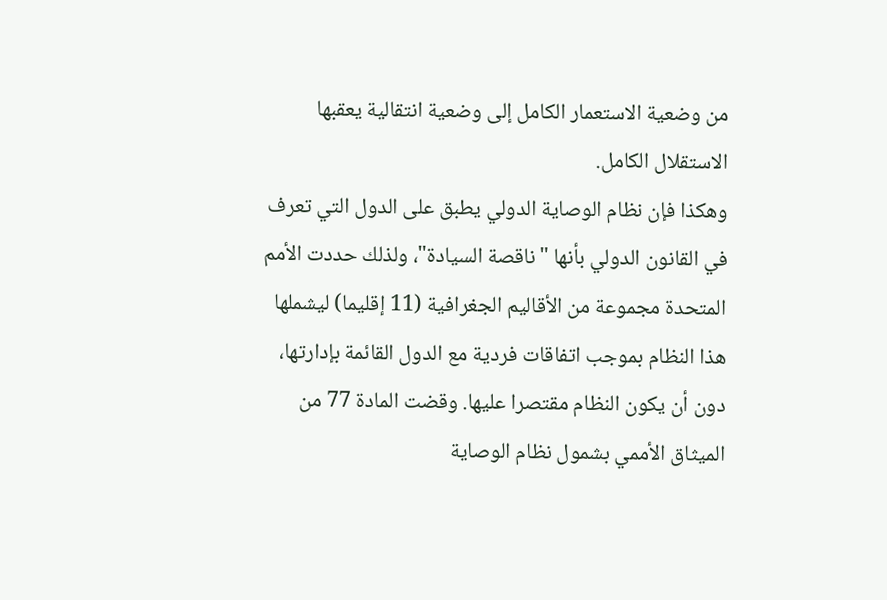من وضعية الاستعمار الكامل إلى وضعية انتقالية يعقبها الاستقلال الكامل.
وهكذا فإن نظام الوصاية الدولي يطبق على الدول التي تعرف في القانون الدولي بأنها "ناقصة السيادة"، ولذلك حددت الأمم المتحدة مجموعة من الأقاليم الجغرافية (11 إقليما) ليشملها هذا النظام بموجب اتفاقات فردية مع الدول القائمة بإدارتها، دون أن يكون النظام مقتصرا عليها. وقضت المادة 77 من الميثاق الأممي بشمول نظام الوصاية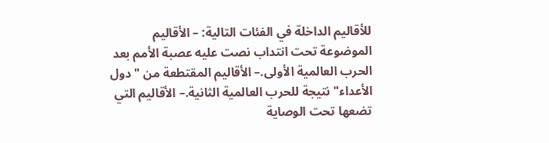للأقاليم الداخلة في الفئات التالية: – الأقاليم الموضوعة تحت انتداب نصت عليه عصبة الأمم بعد الحرب العالمية الأولى.– الأقاليم المقتطعة من "دول الأعداء" نتيجة للحرب العالمية الثانية.– الأقاليم التي تضعها تحت الوصاية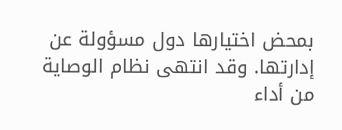بمحض اختيارها دول مسؤولة عن إدارتها. وقد انتهى نظام الوصاية من أداء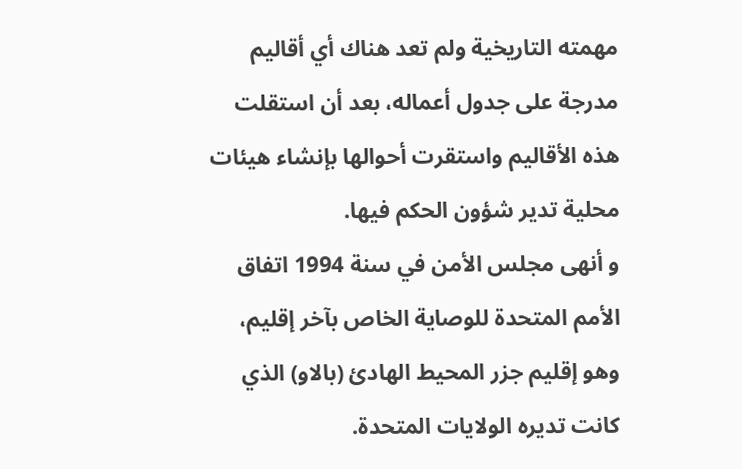مهمته التاريخية ولم تعد هناك أي أقاليم مدرجة على جدول أعماله، بعد أن استقلت هذه الأقاليم واستقرت أحوالها بإنشاء هيئات محلية تدير شؤون الحكم فيها.
و أنهى مجلس الأمن في سنة 1994 اتفاق الأمم المتحدة للوصاية الخاص بآخر إقليم، وهو إقليم جزر المحيط الهادئ (بالاو) الذي كانت تديره الولايات المتحدة.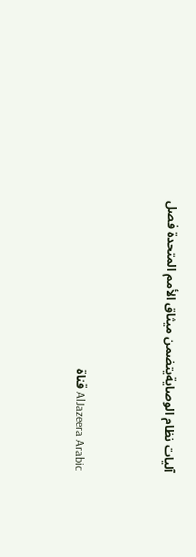آليات نظام الوصايةيتضمن ميثاق الأمم المتحدة فصل


AlJazeera Arabic قناة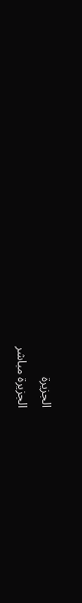الجزيرة
الجزيرة مباشر